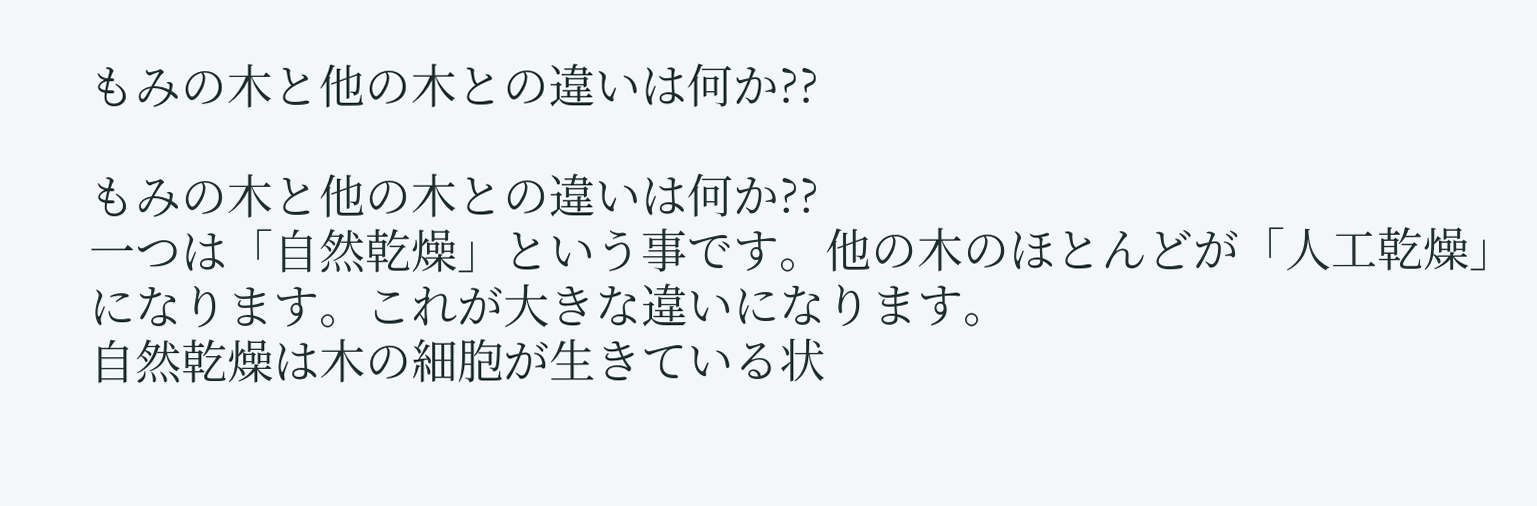もみの木と他の木との違いは何か??

もみの木と他の木との違いは何か??
一つは「自然乾燥」という事です。他の木のほとんどが「人工乾燥」になります。これが大きな違いになります。
自然乾燥は木の細胞が生きている状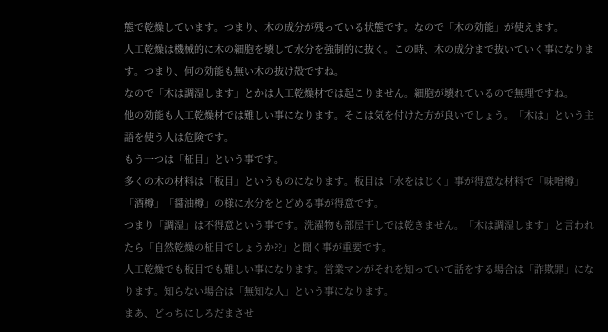態で乾燥しています。つまり、木の成分が残っている状態です。なので「木の効能」が使えます。
人工乾燥は機械的に木の細胞を壊して水分を強制的に抜く。この時、木の成分まで抜いていく事になります。つまり、何の効能も無い木の抜け殻ですね。
なので「木は調湿します」とかは人工乾燥材では起こりません。細胞が壊れているので無理ですね。
他の効能も人工乾燥材では難しい事になります。そこは気を付けた方が良いでしょう。「木は」という主語を使う人は危険です。
もう一つは「柾目」という事です。
多くの木の材料は「板目」というものになります。板目は「水をはじく」事が得意な材料で「味噌樽」「酒樽」「醤油樽」の様に水分をとどめる事が得意です。
つまり「調湿」は不得意という事です。洗濯物も部屋干しでは乾きません。「木は調湿します」と言われたら「自然乾燥の柾目でしょうか??」と聞く事が重要です。
人工乾燥でも板目でも難しい事になります。営業マンがそれを知っていて話をする場合は「詐欺罪」になります。知らない場合は「無知な人」という事になります。
まあ、どっちにしろだまさせ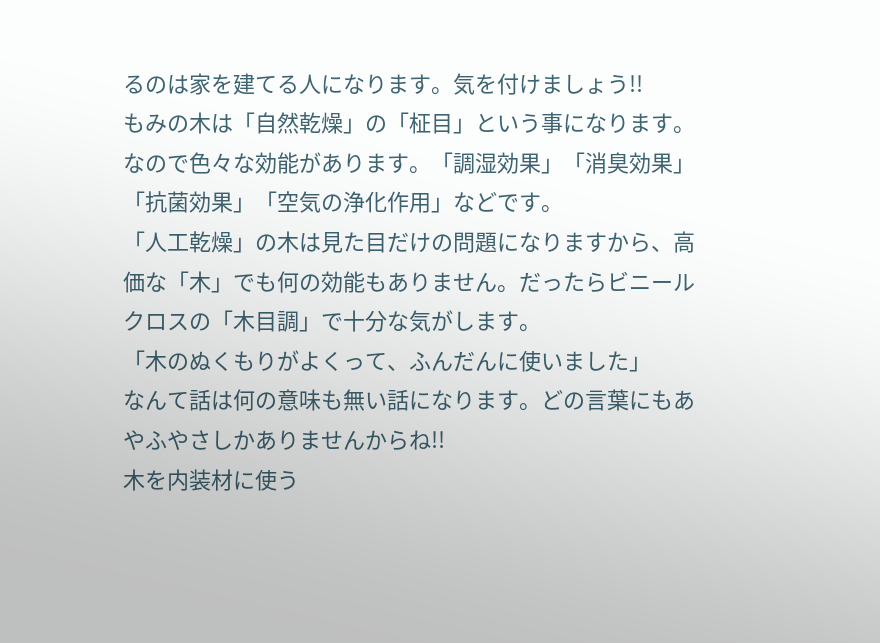るのは家を建てる人になります。気を付けましょう!!
もみの木は「自然乾燥」の「柾目」という事になります。なので色々な効能があります。「調湿効果」「消臭効果」「抗菌効果」「空気の浄化作用」などです。
「人工乾燥」の木は見た目だけの問題になりますから、高価な「木」でも何の効能もありません。だったらビニールクロスの「木目調」で十分な気がします。
「木のぬくもりがよくって、ふんだんに使いました」
なんて話は何の意味も無い話になります。どの言葉にもあやふやさしかありませんからね!!
木を内装材に使う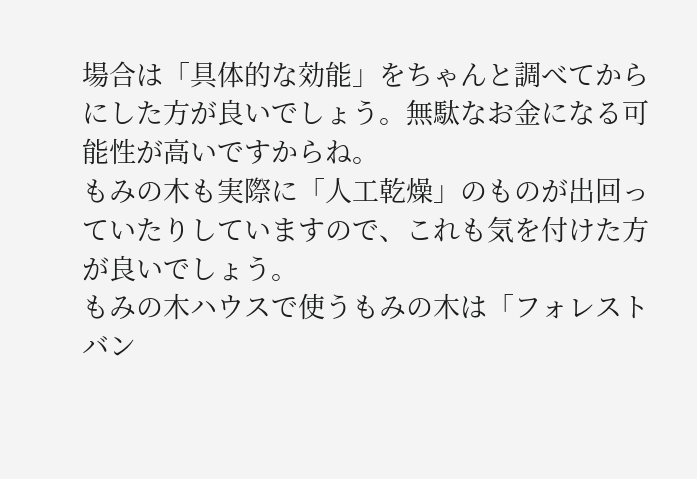場合は「具体的な効能」をちゃんと調べてからにした方が良いでしょう。無駄なお金になる可能性が高いですからね。
もみの木も実際に「人工乾燥」のものが出回っていたりしていますので、これも気を付けた方が良いでしょう。
もみの木ハウスで使うもみの木は「フォレストバン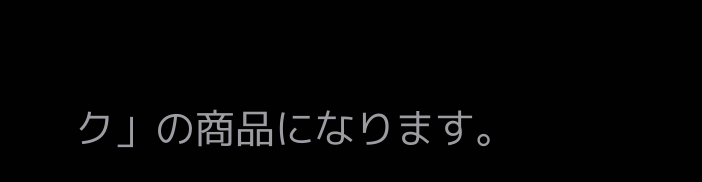ク」の商品になります。